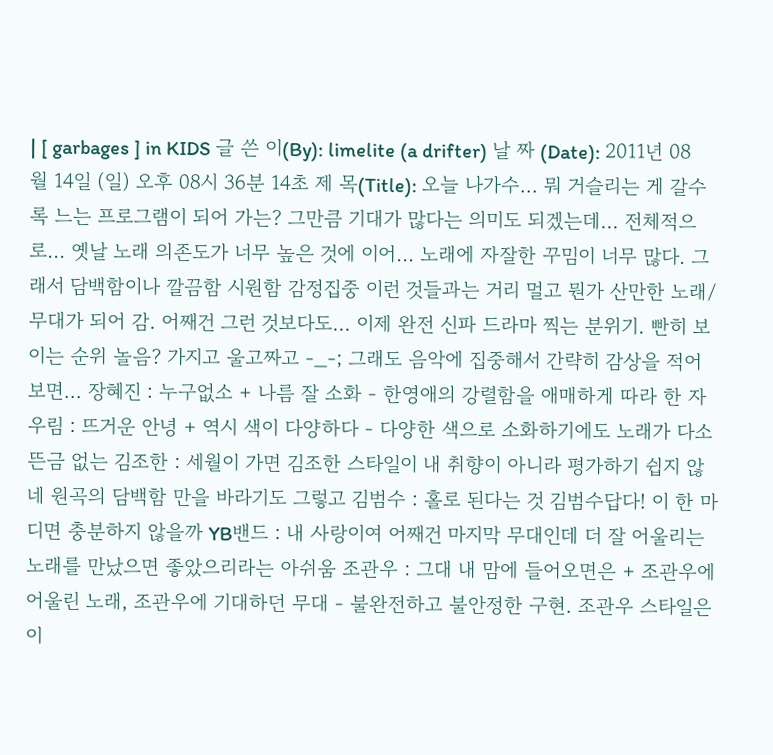| [ garbages ] in KIDS 글 쓴 이(By): limelite (a drifter) 날 짜 (Date): 2011년 08월 14일 (일) 오후 08시 36분 14초 제 목(Title): 오늘 나가수... 뭐 거슬리는 게 갈수록 느는 프로그램이 되어 가는? 그만큼 기대가 많다는 의미도 되겠는데... 전체적으로... 옛날 노래 의존도가 너무 높은 것에 이어... 노래에 자잘한 꾸밈이 너무 많다. 그래서 담백함이나 깔끔함 시원함 감정집중 이런 것들과는 거리 멀고 뭔가 산만한 노래/무대가 되어 감. 어째건 그런 것보다도... 이제 완전 신파 드라마 찍는 분위기. 빤히 보이는 순위 놀음? 가지고 울고짜고 -_-; 그래도 음악에 집중해서 간략히 감상을 적어 보면... 장혜진 : 누구없소 + 나름 잘 소화 - 한영애의 강렬함을 애매하게 따라 한 자우림 : 뜨거운 안녕 + 역시 색이 다양하다 - 다양한 색으로 소화하기에도 노래가 다소 뜬금 없는 김조한 : 세월이 가면 김조한 스타일이 내 취향이 아니라 평가하기 쉽지 않네 원곡의 담백함 만을 바라기도 그렇고 김범수 : 홀로 된다는 것 김범수답다! 이 한 마디면 충분하지 않을까 YB밴드 : 내 사랑이여 어째건 마지막 무대인데 더 잘 어울리는 노래를 만났으면 좋았으리라는 아쉬움 조관우 : 그대 내 맘에 들어오면은 + 조관우에 어울린 노래, 조관우에 기대하던 무대 - 불완전하고 불안정한 구현. 조관우 스타일은 이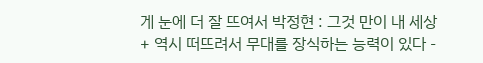게 눈에 더 잘 뜨여서 박정현 : 그것 만이 내 세상 + 역시 떠뜨려서 무대를 장식하는 능력이 있다 -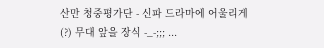산만 청중평가단 - 신파 드라마에 어울리게(?) 무대 앞을 장식 -_-;;; ...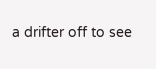a drifter off to see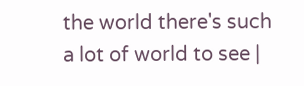the world there's such a lot of world to see |